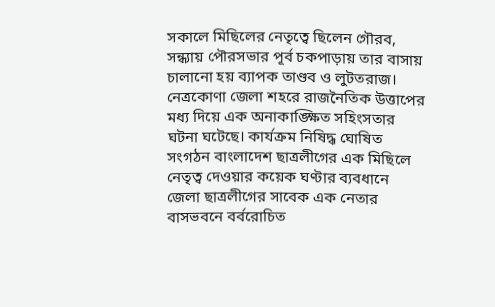সকালে মিছিলের নেতৃত্বে ছিলেন গৌরব, সন্ধ্যায় পৌরসভার পূর্ব চকপাড়ায় তার বাসায় চালানো হয় ব্যাপক তাণ্ডব ও লুটতরাজ।
নেত্রকোণা জেলা শহরে রাজনৈতিক উত্তাপের মধ্য দিয়ে এক অনাকাঙ্ক্ষিত সহিংসতার ঘটনা ঘটেছে। কার্যক্রম নিষিদ্ধ ঘোষিত সংগঠন বাংলাদেশ ছাত্রলীগের এক মিছিলে নেতৃত্ব দেওয়ার কয়েক ঘণ্টার ব্যবধানে জেলা ছাত্রলীগের সাবেক এক নেতার বাসভবনে বর্বরোচিত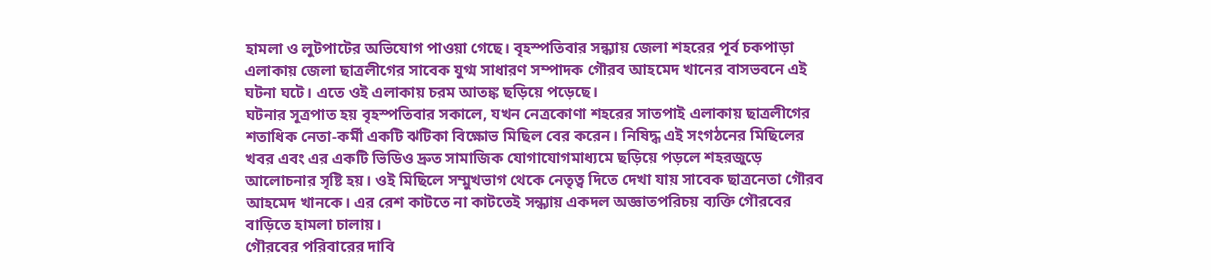হামলা ও লুটপাটের অভিযোগ পাওয়া গেছে। বৃহস্পতিবার সন্ধ্যায় জেলা শহরের পূর্ব চকপাড়া এলাকায় জেলা ছাত্রলীগের সাবেক যুগ্ম সাধারণ সম্পাদক গৌরব আহমেদ খানের বাসভবনে এই ঘটনা ঘটে। এতে ওই এলাকায় চরম আতঙ্ক ছড়িয়ে পড়েছে।
ঘটনার সূত্রপাত হয় বৃহস্পতিবার সকালে, যখন নেত্রকোণা শহরের সাতপাই এলাকায় ছাত্রলীগের শতাধিক নেতা-কর্মী একটি ঝটিকা বিক্ষোভ মিছিল বের করেন। নিষিদ্ধ এই সংগঠনের মিছিলের খবর এবং এর একটি ভিডিও দ্রুত সামাজিক যোগাযোগমাধ্যমে ছড়িয়ে পড়লে শহরজুড়ে আলোচনার সৃষ্টি হয়। ওই মিছিলে সম্মুখভাগ থেকে নেতৃত্ব দিতে দেখা যায় সাবেক ছাত্রনেতা গৌরব আহমেদ খানকে। এর রেশ কাটতে না কাটতেই সন্ধ্যায় একদল অজ্ঞাতপরিচয় ব্যক্তি গৌরবের বাড়িতে হামলা চালায়।
গৌরবের পরিবারের দাবি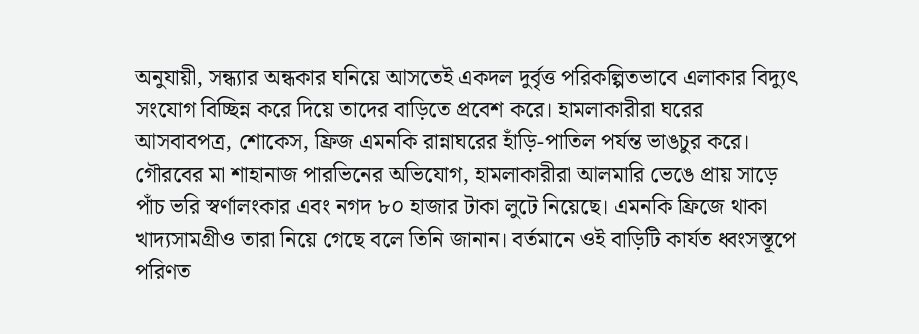অনুযায়ী, সন্ধ্যার অন্ধকার ঘনিয়ে আসতেই একদল দুর্বৃত্ত পরিকল্পিতভাবে এলাকার বিদ্যুৎ সংযোগ বিচ্ছিন্ন করে দিয়ে তাদের বাড়িতে প্রবেশ করে। হামলাকারীরা ঘরের আসবাবপত্র, শোকেস, ফ্রিজ এমনকি রান্নাঘরের হাঁড়ি-পাতিল পর্যন্ত ভাঙচুর করে। গৌরবের মা শাহানাজ পারভিনের অভিযোগ, হামলাকারীরা আলমারি ভেঙে প্রায় সাড়ে পাঁচ ভরি স্বর্ণালংকার এবং নগদ ৮০ হাজার টাকা লুটে নিয়েছে। এমনকি ফ্রিজে থাকা খাদ্যসামগ্রীও তারা নিয়ে গেছে বলে তিনি জানান। বর্তমানে ওই বাড়িটি কার্যত ধ্বংসস্তূপে পরিণত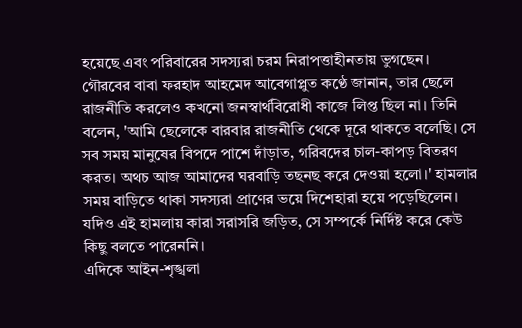হয়েছে এবং পরিবারের সদস্যরা চরম নিরাপত্তাহীনতায় ভুগছেন।
গৌরবের বাবা ফরহাদ আহমেদ আবেগাপ্লুত কণ্ঠে জানান, তার ছেলে রাজনীতি করলেও কখনো জনস্বার্থবিরোধী কাজে লিপ্ত ছিল না। তিনি বলেন, 'আমি ছেলেকে বারবার রাজনীতি থেকে দূরে থাকতে বলেছি। সে সব সময় মানুষের বিপদে পাশে দাঁড়াত, গরিবদের চাল-কাপড় বিতরণ করত। অথচ আজ আমাদের ঘরবাড়ি তছনছ করে দেওয়া হলো।' হামলার সময় বাড়িতে থাকা সদস্যরা প্রাণের ভয়ে দিশেহারা হয়ে পড়েছিলেন। যদিও এই হামলায় কারা সরাসরি জড়িত, সে সম্পর্কে নির্দিষ্ট করে কেউ কিছু বলতে পারেননি।
এদিকে আইন-শৃঙ্খলা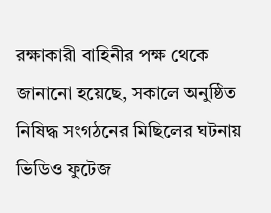রক্ষাকারী বাহিনীর পক্ষ থেকে জানানো হয়েছে, সকালে অনুষ্ঠিত নিষিদ্ধ সংগঠনের মিছিলের ঘটনায় ভিডিও ফুটেজ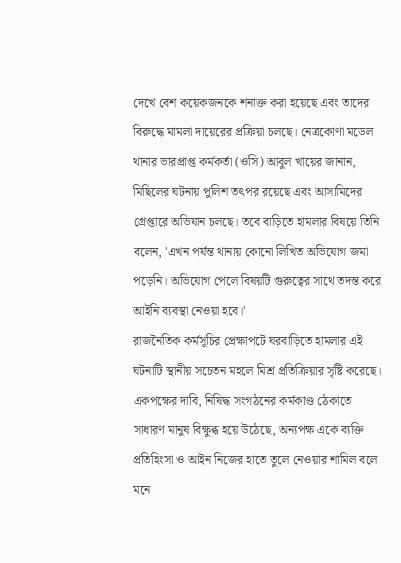দেখে বেশ কয়েকজনকে শনাক্ত করা হয়েছে এবং তাদের বিরুদ্ধে মামলা দায়েরের প্রক্রিয়া চলছে। নেত্রকোণা মডেল থানার ভারপ্রাপ্ত কর্মকর্তা (ওসি) আবুল খায়ের জানান, মিছিলের ঘটনায় পুলিশ তৎপর রয়েছে এবং আসামিদের গ্রেপ্তারে অভিযান চলছে। তবে বাড়িতে হামলার বিষয়ে তিনি বলেন, 'এখন পর্যন্ত থানায় কোনো লিখিত অভিযোগ জমা পড়েনি। অভিযোগ পেলে বিষয়টি গুরুত্বের সাথে তদন্ত করে আইনি ব্যবস্থা নেওয়া হবে।'
রাজনৈতিক কর্মসূচির প্রেক্ষাপটে ঘরবাড়িতে হামলার এই ঘটনাটি স্থানীয় সচেতন মহলে মিশ্র প্রতিক্রিয়ার সৃষ্টি করেছে। একপক্ষের দাবি, নিষিদ্ধ সংগঠনের কর্মকাণ্ড ঠেকাতে সাধারণ মানুষ বিক্ষুব্ধ হয়ে উঠেছে, অন্যপক্ষ একে ব্যক্তি প্রতিহিংসা ও আইন নিজের হাতে তুলে নেওয়ার শামিল বলে মনে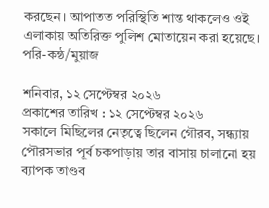করছেন। আপাতত পরিস্থিতি শান্ত থাকলেও ওই এলাকায় অতিরিক্ত পুলিশ মোতায়েন করা হয়েছে।
পরি-কন্ঠ/মুয়াজ

শনিবার, ১২ সেপ্টেম্বর ২০২৬
প্রকাশের তারিখ : ১২ সেপ্টেম্বর ২০২৬
সকালে মিছিলের নেতৃত্বে ছিলেন গৌরব, সন্ধ্যায় পৌরসভার পূর্ব চকপাড়ায় তার বাসায় চালানো হয় ব্যাপক তাণ্ডব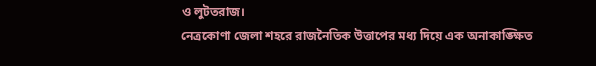ও লুটতরাজ।
নেত্রকোণা জেলা শহরে রাজনৈতিক উত্তাপের মধ্য দিয়ে এক অনাকাঙ্ক্ষিত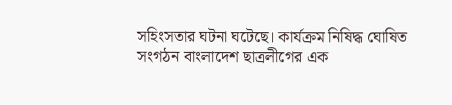সহিংসতার ঘটনা ঘটেছে। কার্যক্রম নিষিদ্ধ ঘোষিত সংগঠন বাংলাদেশ ছাত্রলীগের এক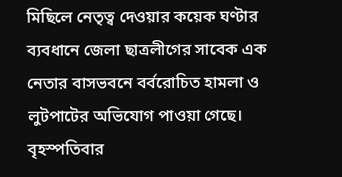মিছিলে নেতৃত্ব দেওয়ার কয়েক ঘণ্টার ব্যবধানে জেলা ছাত্রলীগের সাবেক এক নেতার বাসভবনে বর্বরোচিত হামলা ও লুটপাটের অভিযোগ পাওয়া গেছে। বৃহস্পতিবার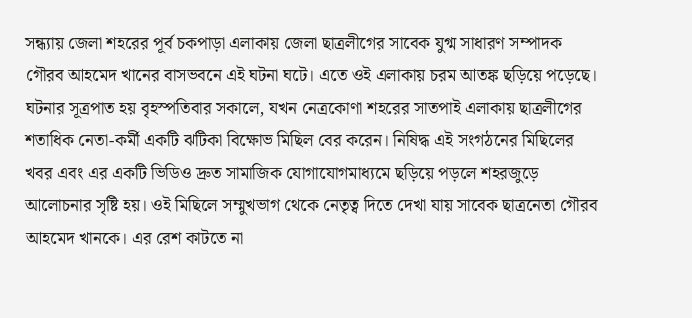সন্ধ্যায় জেলা শহরের পূর্ব চকপাড়া এলাকায় জেলা ছাত্রলীগের সাবেক যুগ্ম সাধারণ সম্পাদক গৌরব আহমেদ খানের বাসভবনে এই ঘটনা ঘটে। এতে ওই এলাকায় চরম আতঙ্ক ছড়িয়ে পড়েছে।
ঘটনার সূত্রপাত হয় বৃহস্পতিবার সকালে, যখন নেত্রকোণা শহরের সাতপাই এলাকায় ছাত্রলীগের শতাধিক নেতা-কর্মী একটি ঝটিকা বিক্ষোভ মিছিল বের করেন। নিষিদ্ধ এই সংগঠনের মিছিলের খবর এবং এর একটি ভিডিও দ্রুত সামাজিক যোগাযোগমাধ্যমে ছড়িয়ে পড়লে শহরজুড়ে আলোচনার সৃষ্টি হয়। ওই মিছিলে সম্মুখভাগ থেকে নেতৃত্ব দিতে দেখা যায় সাবেক ছাত্রনেতা গৌরব আহমেদ খানকে। এর রেশ কাটতে না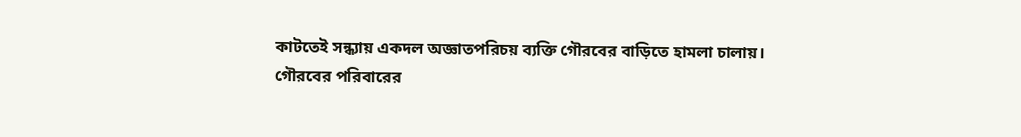কাটতেই সন্ধ্যায় একদল অজ্ঞাতপরিচয় ব্যক্তি গৌরবের বাড়িতে হামলা চালায়।
গৌরবের পরিবারের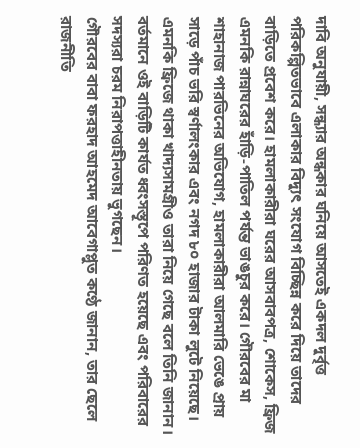দাবি অনুযায়ী, সন্ধ্যার অন্ধকার ঘনিয়ে আসতেই একদল দুর্বৃত্ত পরিকল্পিতভাবে এলাকার বিদ্যুৎ সংযোগ বিচ্ছিন্ন করে দিয়ে তাদের বাড়িতে প্রবেশ করে। হামলাকারীরা ঘরের আসবাবপত্র, শোকেস, ফ্রিজ এমনকি রান্নাঘরের হাঁড়ি-পাতিল পর্যন্ত ভাঙচুর করে। গৌরবের মা শাহানাজ পারভিনের অভিযোগ, হামলাকারীরা আলমারি ভেঙে প্রায় সাড়ে পাঁচ ভরি স্বর্ণালংকার এবং নগদ ৮০ হাজার টাকা লুটে নিয়েছে। এমনকি ফ্রিজে থাকা খাদ্যসামগ্রীও তারা নিয়ে গেছে বলে তিনি জানান। বর্তমানে ওই বাড়িটি কার্যত ধ্বংসস্তূপে পরিণত হয়েছে এবং পরিবারের সদস্যরা চরম নিরাপত্তাহীনতায় ভুগছেন।
গৌরবের বাবা ফরহাদ আহমেদ আবেগাপ্লুত কণ্ঠে জানান, তার ছেলে রাজনীতি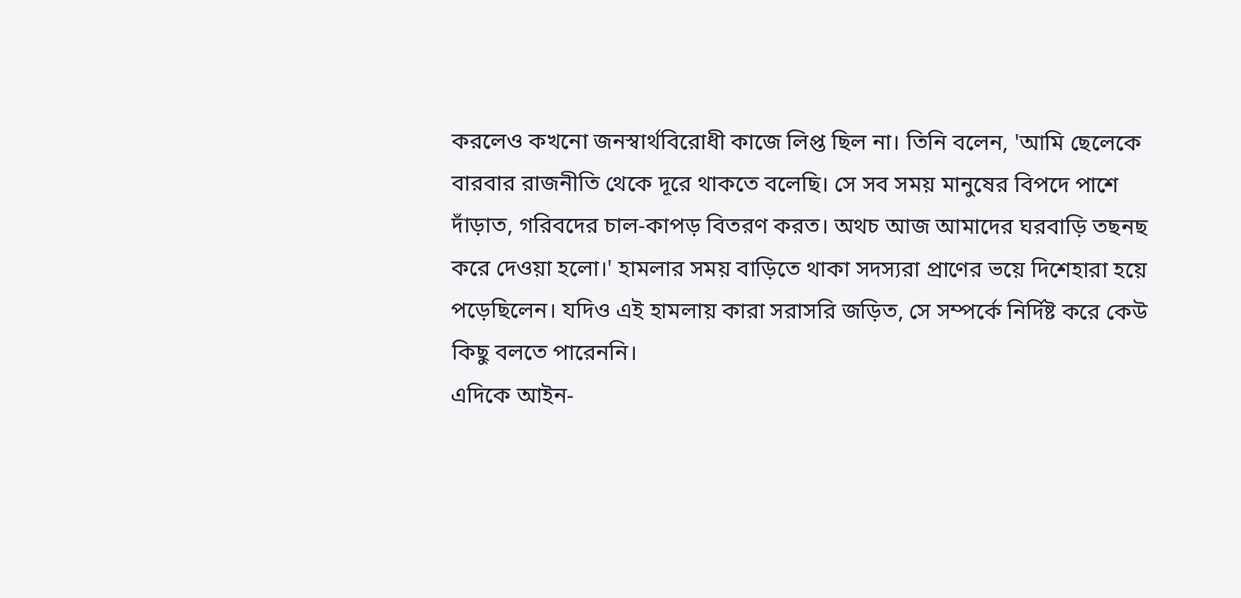করলেও কখনো জনস্বার্থবিরোধী কাজে লিপ্ত ছিল না। তিনি বলেন, 'আমি ছেলেকে বারবার রাজনীতি থেকে দূরে থাকতে বলেছি। সে সব সময় মানুষের বিপদে পাশে দাঁড়াত, গরিবদের চাল-কাপড় বিতরণ করত। অথচ আজ আমাদের ঘরবাড়ি তছনছ করে দেওয়া হলো।' হামলার সময় বাড়িতে থাকা সদস্যরা প্রাণের ভয়ে দিশেহারা হয়ে পড়েছিলেন। যদিও এই হামলায় কারা সরাসরি জড়িত, সে সম্পর্কে নির্দিষ্ট করে কেউ কিছু বলতে পারেননি।
এদিকে আইন-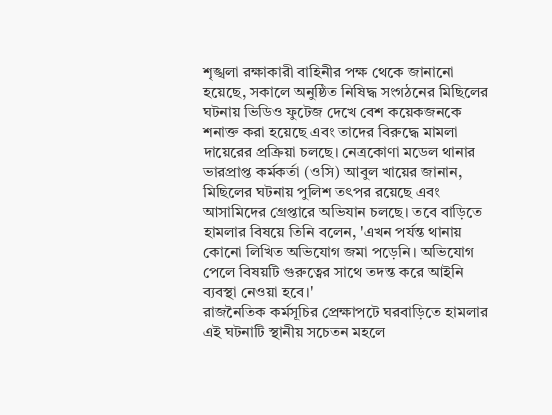শৃঙ্খলা রক্ষাকারী বাহিনীর পক্ষ থেকে জানানো হয়েছে, সকালে অনুষ্ঠিত নিষিদ্ধ সংগঠনের মিছিলের ঘটনায় ভিডিও ফুটেজ দেখে বেশ কয়েকজনকে শনাক্ত করা হয়েছে এবং তাদের বিরুদ্ধে মামলা দায়েরের প্রক্রিয়া চলছে। নেত্রকোণা মডেল থানার ভারপ্রাপ্ত কর্মকর্তা (ওসি) আবুল খায়ের জানান, মিছিলের ঘটনায় পুলিশ তৎপর রয়েছে এবং আসামিদের গ্রেপ্তারে অভিযান চলছে। তবে বাড়িতে হামলার বিষয়ে তিনি বলেন, 'এখন পর্যন্ত থানায় কোনো লিখিত অভিযোগ জমা পড়েনি। অভিযোগ পেলে বিষয়টি গুরুত্বের সাথে তদন্ত করে আইনি ব্যবস্থা নেওয়া হবে।'
রাজনৈতিক কর্মসূচির প্রেক্ষাপটে ঘরবাড়িতে হামলার এই ঘটনাটি স্থানীয় সচেতন মহলে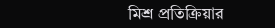মিশ্র প্রতিক্রিয়ার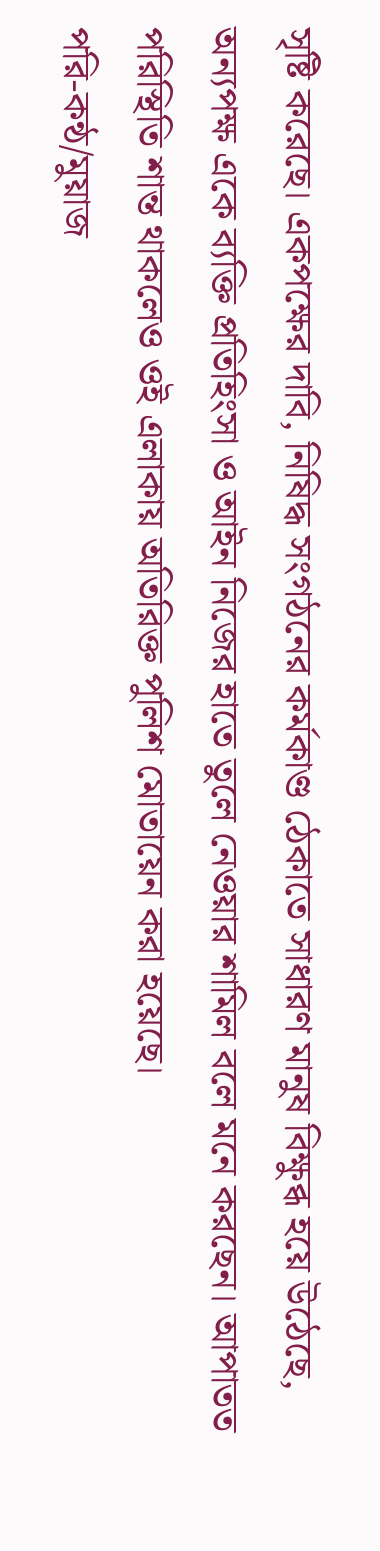সৃষ্টি করেছে। একপক্ষের দাবি, নিষিদ্ধ সংগঠনের কর্মকাণ্ড ঠেকাতে সাধারণ মানুষ বিক্ষুব্ধ হয়ে উঠেছে, অন্যপক্ষ একে ব্যক্তি প্রতিহিংসা ও আইন নিজের হাতে তুলে নেওয়ার শামিল বলে মনে করছেন। আপাতত পরিস্থিতি শান্ত থাকলেও ওই এলাকায় অতিরিক্ত পুলিশ মোতায়েন করা হয়েছে।
পরি-কন্ঠ/মুয়াজ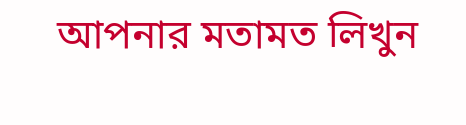আপনার মতামত লিখুন